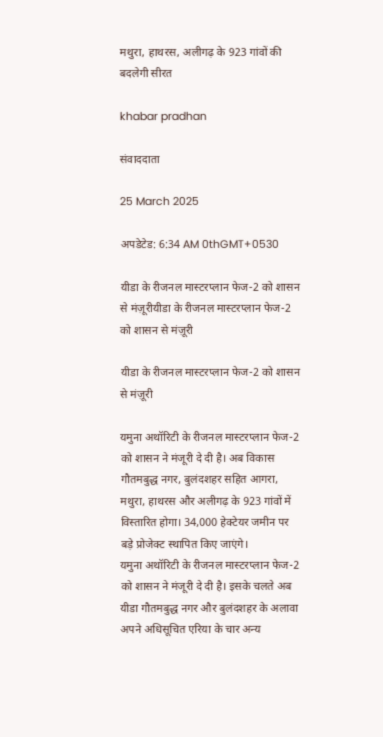मथुरा, हाथरस, अलीगढ़ के 923 गांवों की बदलेगी सीरत

khabar pradhan

संवाददाता

25 March 2025

अपडेटेड: 6:34 AM 0thGMT+0530

यीडा के रीजनल मास्टरप्लान फेज-2 को शासन से मंज़ूरीयीडा के रीजनल मास्टरप्लान फेज-2 को शासन से मंज़ूरी

यीडा के रीजनल मास्टरप्लान फेज-2 को शासन से मंज़ूरी

यमुना अथॉरिटी के रीजनल मास्टरप्लान फेज-2 को शासन ने मंजूरी दे दी है। अब विकास गौतमबुद्ध नगर, बुलंदशहर सहित आगरा, मथुरा, हाथरस और अलीगढ़ के 923 गांवों में विस्तारित होगा। 34,000 हेक्टेयर जमीन पर बड़े प्रोजेक्ट स्थापित किए जाएंगे।
यमुना अथॉरिटी के रीजनल मास्टरप्लान फेज-2 को शासन ने मंजूरी दे दी है। इसके चलते अब यीडा गौतमबुद्ध नगर और बुलंदशहर के अलावा अपने अधिसूचित एरिया के चार अन्य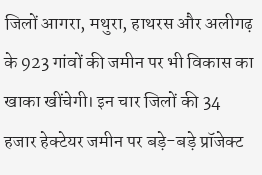जिलों आगरा, मथुरा, हाथरस और अलीगढ़ के 923 गांवों की जमीन पर भी विकास का खाका खींचेगी। इन चार जिलों की 34 हजार हेक्टेयर जमीन पर बड़े-बड़े प्रॉजेक्ट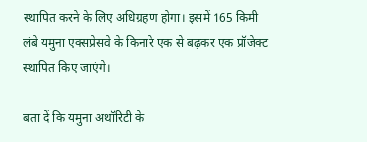स्थापित करने के लिए अधिग्रहण होगा। इसमें 165 किमी लंबे यमुना एक्सप्रेसवे के किनारे एक से बढ़कर एक प्रॉजेक्ट स्थापित किए जाएंगे।

बता दें कि यमुना अथॉरिटी के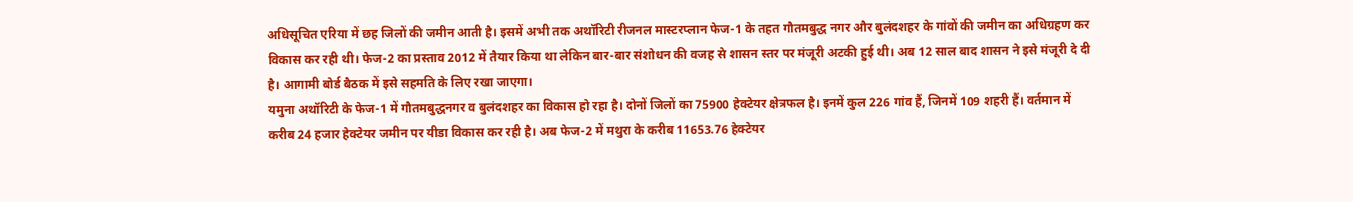अधिसूचित एरिया में छह जिलों की जमीन आती है। इसमें अभी तक अथॉरिटी रीजनल मास्टरप्लान फेज-1 के तहत गौतमबुद्ध नगर और बुलंदशहर के गांवों की जमीन का अधिग्रहण कर विकास कर रही थी। फेज-2 का प्रस्ताव 2012 में तैयार किया था लेकिन बार-बार संशोधन की वजह से शासन स्तर पर मंजूरी अटकी हुई थी। अब 12 साल बाद शासन ने इसे मंजूरी दे दी है। आगामी बोर्ड बैठक में इसे सहमति के लिए रखा जाएगा।
यमुना अथॉरिटी के फेज-1 में गौतमबुद्धनगर व बुलंदशहर का विकास हो रहा है। दोनों जिलों का 75900 हेक्टेयर क्षेत्रफल है। इनमें कुल 226 गांव हैं, जिनमें 109 शहरी हैं। वर्तमान में करीब 24 हजार हेक्टेयर जमीन पर यीडा विकास कर रही है। अब फेज-2 में मथुरा के करीब 11653.76 हेक्टेयर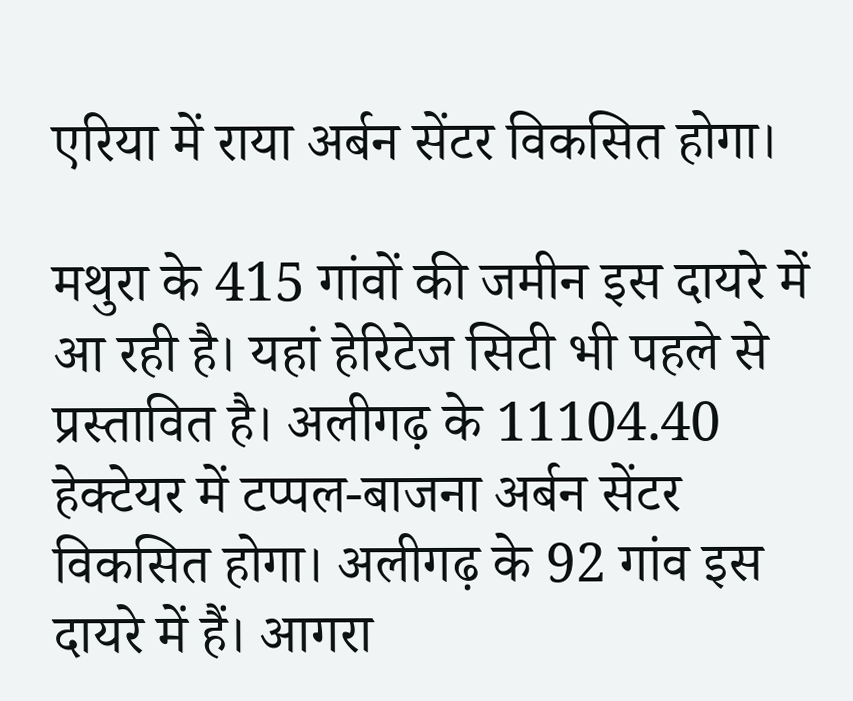एरिया में राया अर्बन सेंटर विकसित होगा।

मथुरा के 415 गांवों की जमीन इस दायरे में आ रही है। यहां हेरिटेज सिटी भी पहले से प्रस्तावित है। अलीगढ़ के 11104.40 हेक्टेयर में टप्पल-बाजना अर्बन सेंटर विकसित होगा। अलीगढ़ के 92 गांव इस दायरे में हैं। आगरा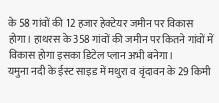के 58 गांवों की 12 हजार हेक्टेयर जमीन पर विकास होगा। हाथरस के 358 गांवों की जमीन पर कितने गांवों में विकास होगा इसका डिटेल प्लान अभी बनेगा।
यमुना नदी के ईस्ट साइड में मथुरा व वृंदावन के 29 किमी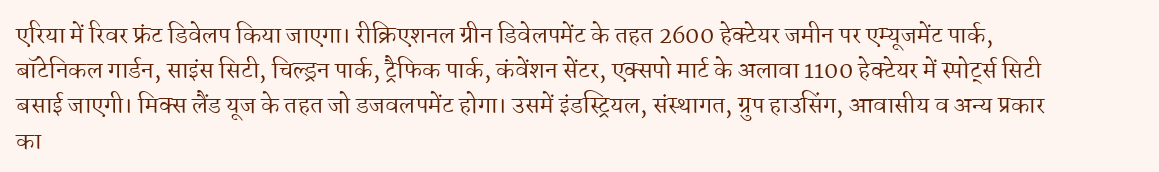एरिया में रिवर फ्रंट डिवेलप किया जाएगा। रीक्रिएशनल ग्रीन डिवेलपमेंट के तहत 2600 हेक्टेयर जमीन पर एम्यूजमेंट पार्क, बॉटेनिकल गार्डन, साइंस सिटी, चिल्ड्रन पार्क, ट्रैफिक पार्क, कंवेंशन सेंटर, एक्सपो मार्ट के अलावा 1100 हेक्टेयर में स्पोर्ट्स सिटी बसाई जाएगी। मिक्स लैंड यूज के तहत जो डजवलपमेंट होगा। उसमें इंडस्ट्रियल, संस्थागत, ग्रुप हाउसिंग, आवासीय व अन्य प्रकार का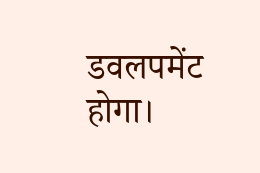डवलपमेंट होगा।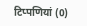टिप्पणियां (0)